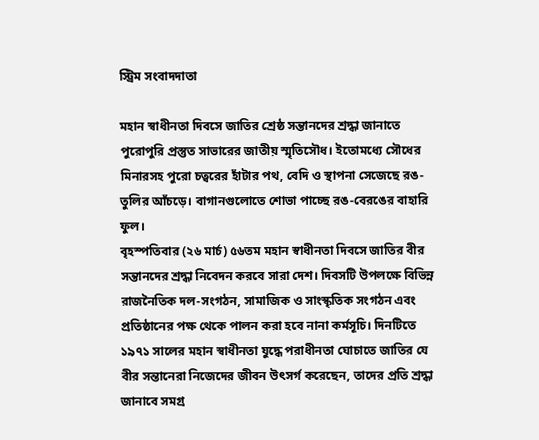স্ট্রিম সংবাদদাতা

মহান স্বাধীনতা দিবসে জাতির শ্রেষ্ঠ সন্তানদের শ্রদ্ধা জানাতে পুরোপুরি প্রস্তুত সাভারের জাতীয় স্মৃতিসৌধ। ইতোমধ্যে সৌধের মিনারসহ পুরো চত্বরের হাঁটার পথ, বেদি ও স্থাপনা সেজেছে রঙ-তুলির আঁচড়ে। বাগানগুলোতে শোভা পাচ্ছে রঙ-বেরঙের বাহারি ফুল।
বৃহস্পতিবার (২৬ মার্চ) ৫৬তম মহান স্বাধীনতা দিবসে জাতির বীর সন্তানদের শ্রদ্ধা নিবেদন করবে সারা দেশ। দিবসটি উপলক্ষে বিভিন্ন রাজনৈতিক দল-সংগঠন, সামাজিক ও সাংস্কৃতিক সংগঠন এবং প্রতিষ্ঠানের পক্ষ থেকে পালন করা হবে নানা কর্মসূচি। দিনটিতে ১৯৭১ সালের মহান স্বাধীনতা যুদ্ধে পরাধীনতা ঘোচাতে জাতির যে বীর সন্তানেরা নিজেদের জীবন উৎসর্গ করেছেন, তাদের প্রতি শ্রদ্ধা জানাবে সমগ্র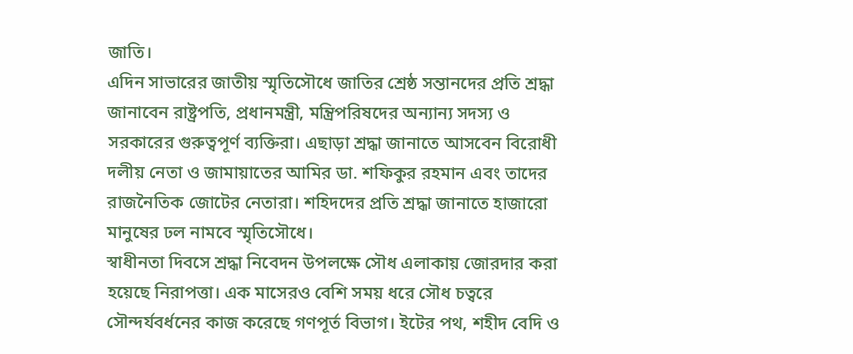জাতি।
এদিন সাভারের জাতীয় স্মৃতিসৌধে জাতির শ্রেষ্ঠ সন্তানদের প্রতি শ্রদ্ধা জানাবেন রাষ্ট্রপতি, প্রধানমন্ত্রী, মন্ত্রিপরিষদের অন্যান্য সদস্য ও সরকারের গুরুত্বপূর্ণ ব্যক্তিরা। এছাড়া শ্রদ্ধা জানাতে আসবেন বিরোধী দলীয় নেতা ও জামায়াতের আমির ডা. শফিকুর রহমান এবং তাদের রাজনৈতিক জোটের নেতারা। শহিদদের প্রতি শ্রদ্ধা জানাতে হাজারো মানুষের ঢল নামবে স্মৃতিসৌধে।
স্বাধীনতা দিবসে শ্রদ্ধা নিবেদন উপলক্ষে সৌধ এলাকায় জোরদার করা হয়েছে নিরাপত্তা। এক মাসেরও বেশি সময় ধরে সৌধ চত্বরে সৌন্দর্যবর্ধনের কাজ করেছে গণপূর্ত বিভাগ। ইটের পথ, শহীদ বেদি ও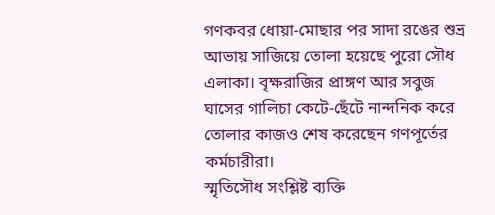গণকবর ধোয়া-মোছার পর সাদা রঙের শুভ্র আভায় সাজিয়ে তোলা হয়েছে পুরো সৌধ এলাকা। বৃক্ষরাজির প্রাঙ্গণ আর সবুজ ঘাসের গালিচা কেটে-ছেঁটে নান্দনিক করে তোলার কাজও শেষ করেছেন গণপূর্তের কর্মচারীরা।
স্মৃতিসৌধ সংশ্লিষ্ট ব্যক্তি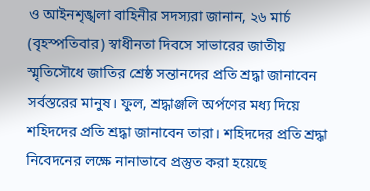ও আইনশৃঙ্খলা বাহিনীর সদস্যরা জানান, ২৬ মার্চ (বৃহস্পতিবার) স্বাধীনতা দিবসে সাভারের জাতীয় স্মৃতিসৌধে জাতির শ্রেষ্ঠ সন্তানদের প্রতি শ্রদ্ধা জানাবেন সর্বস্তরের মানুষ। ফুল, শ্রদ্ধাঞ্জলি অর্পণের মধ্য দিয়ে শহিদদের প্রতি শ্রদ্ধা জানাবেন তারা। শহিদদের প্রতি শ্রদ্ধা নিবেদনের লক্ষে নানাভাবে প্রস্তুত করা হয়েছে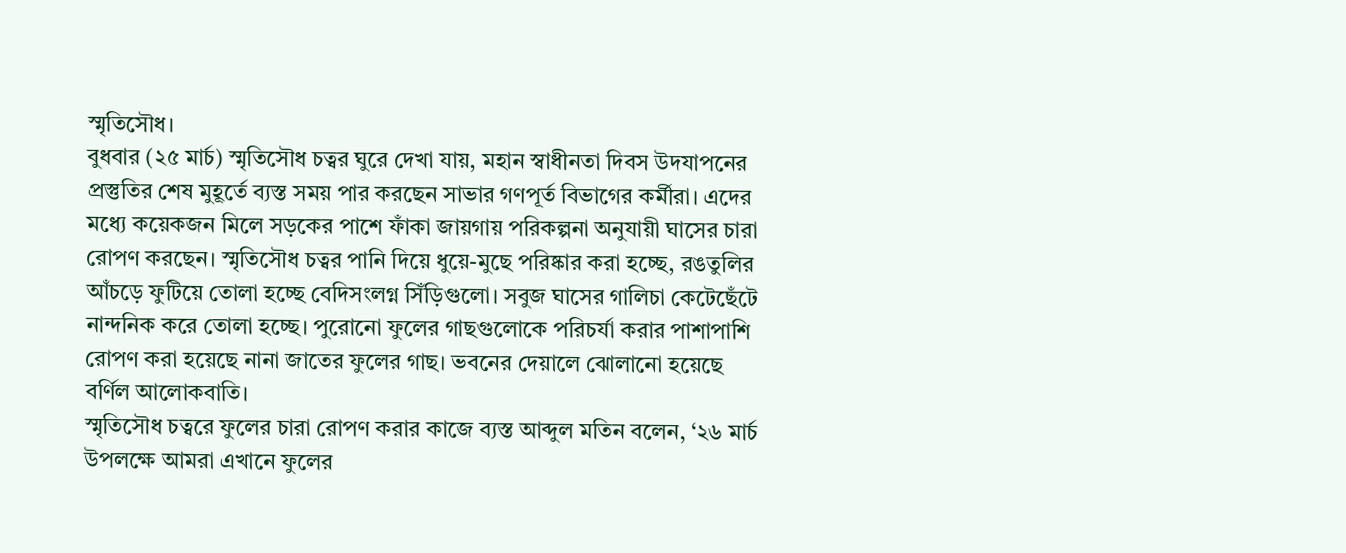স্মৃতিসৌধ।
বুধবার (২৫ মার্চ) স্মৃতিসৌধ চত্বর ঘুরে দেখা যায়, মহান স্বাধীনতা দিবস উদযাপনের প্রস্তুতির শেষ মুহূর্তে ব্যস্ত সময় পার করছেন সাভার গণপূর্ত বিভাগের কর্মীরা। এদের মধ্যে কয়েকজন মিলে সড়কের পাশে ফাঁকা জায়গায় পরিকল্পনা অনুযায়ী ঘাসের চারা রোপণ করছেন। স্মৃতিসৌধ চত্বর পানি দিয়ে ধুয়ে-মুছে পরিষ্কার করা হচ্ছে, রঙতুলির আঁচড়ে ফুটিয়ে তোলা হচ্ছে বেদিসংলগ্ন সিঁড়িগুলো। সবুজ ঘাসের গালিচা কেটেছেঁটে নান্দনিক করে তোলা হচ্ছে। পুরোনো ফুলের গাছগুলোকে পরিচর্যা করার পাশাপাশি রোপণ করা হয়েছে নানা জাতের ফুলের গাছ। ভবনের দেয়ালে ঝোলানো হয়েছে বর্ণিল আলোকবাতি।
স্মৃতিসৌধ চত্বরে ফুলের চারা রোপণ করার কাজে ব্যস্ত আব্দুল মতিন বলেন, ‘২৬ মার্চ উপলক্ষে আমরা এখানে ফুলের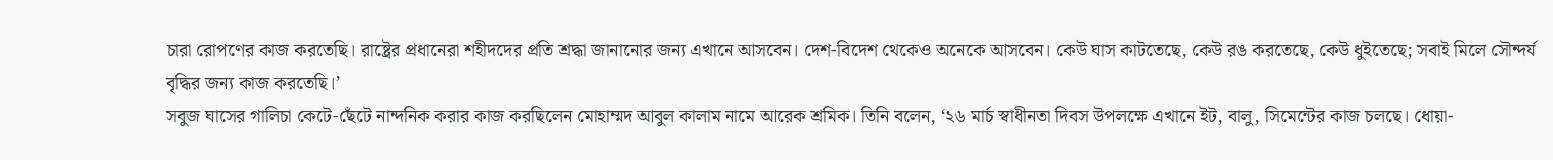চারা রোপণের কাজ করতেছি। রাষ্ট্রের প্রধানেরা শহীদদের প্রতি শ্রদ্ধা জানানোর জন্য এখানে আসবেন। দেশ-বিদেশ থেকেও অনেকে আসবেন। কেউ ঘাস কাটতেছে, কেউ রঙ করতেছে, কেউ ধুইতেছে; সবাই মিলে সৌন্দর্য বৃদ্ধির জন্য কাজ করতেছি।’
সবুজ ঘাসের গালিচা কেটে-ছেঁটে নান্দনিক করার কাজ করছিলেন মোহাম্মদ আবুল কালাম নামে আরেক শ্রমিক। তিনি বলেন, ‘২৬ মার্চ স্বাধীনতা দিবস উপলক্ষে এখানে ইট, বালু, সিমেন্টের কাজ চলছে। ধোয়া-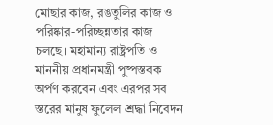মোছার কাজ, রঙতুলির কাজ ও পরিষ্কার-পরিচ্ছন্নতার কাজ চলছে। মহামান্য রাষ্ট্রপতি ও মাননীয় প্রধানমন্ত্রী পুষ্পস্তবক অর্পণ করবেন এবং এরপর সব স্তরের মানুষ ফুলেল শ্রদ্ধা নিবেদন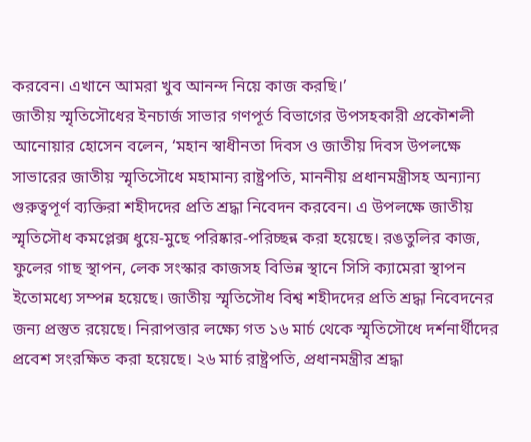করবেন। এখানে আমরা খুব আনন্দ নিয়ে কাজ করছি।’
জাতীয় স্মৃতিসৌধের ইনচার্জ সাভার গণপূর্ত বিভাগের উপসহকারী প্রকৌশলী আনোয়ার হোসেন বলেন, ‘মহান স্বাধীনতা দিবস ও জাতীয় দিবস উপলক্ষে সাভারের জাতীয় স্মৃতিসৌধে মহামান্য রাষ্ট্রপতি, মাননীয় প্রধানমন্ত্রীসহ অন্যান্য গুরুত্বপূর্ণ ব্যক্তিরা শহীদদের প্রতি শ্রদ্ধা নিবেদন করবেন। এ উপলক্ষে জাতীয় স্মৃতিসৌধ কমপ্লেক্স ধুয়ে-মুছে পরিষ্কার-পরিচ্ছন্ন করা হয়েছে। রঙতুলির কাজ, ফুলের গাছ স্থাপন, লেক সংস্কার কাজসহ বিভিন্ন স্থানে সিসি ক্যামেরা স্থাপন ইতোমধ্যে সম্পন্ন হয়েছে। জাতীয় স্মৃতিসৌধ বিশ্ব শহীদদের প্রতি শ্রদ্ধা নিবেদনের জন্য প্রস্তুত রয়েছে। নিরাপত্তার লক্ষ্যে গত ১৬ মার্চ থেকে স্মৃতিসৌধে দর্শনার্থীদের প্রবেশ সংরক্ষিত করা হয়েছে। ২৬ মার্চ রাষ্ট্রপতি, প্রধানমন্ত্রীর শ্রদ্ধা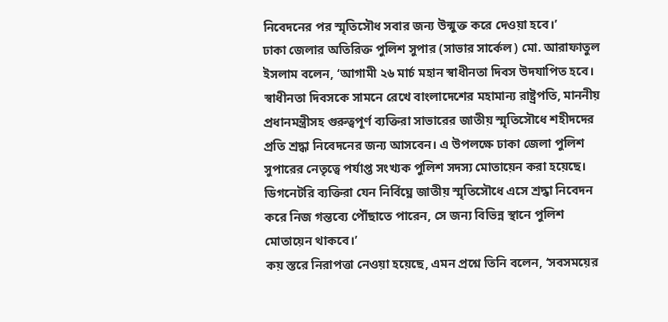নিবেদনের পর স্মৃতিসৌধ সবার জন্য উন্মুক্ত করে দেওয়া হবে।’
ঢাকা জেলার অতিরিক্ত পুলিশ সুপার (সাভার সার্কেল) মো. আরাফাতুল ইসলাম বলেন, ‘আগামী ২৬ মার্চ মহান স্বাধীনতা দিবস উদযাপিত হবে। স্বাধীনতা দিবসকে সামনে রেখে বাংলাদেশের মহামান্য রাষ্ট্রপতি, মাননীয় প্রধানমন্ত্রীসহ গুরুত্বপূর্ণ ব্যক্তিরা সাভারের জাতীয় স্মৃতিসৌধে শহীদদের প্রতি শ্রদ্ধা নিবেদনের জন্য আসবেন। এ উপলক্ষে ঢাকা জেলা পুলিশ সুপারের নেতৃত্বে পর্যাপ্ত সংখ্যক পুলিশ সদস্য মোতায়েন করা হয়েছে। ডিগনেটরি ব্যক্তিরা যেন নির্বিঘ্নে জাতীয় স্মৃতিসৌধে এসে শ্রদ্ধা নিবেদন করে নিজ গন্তব্যে পৌঁছাতে পারেন, সে জন্য বিভিন্ন স্থানে পুলিশ মোতায়েন থাকবে।’
কয় স্তরে নিরাপত্তা নেওয়া হয়েছে, এমন প্রশ্নে তিনি বলেন, ‘সবসময়ের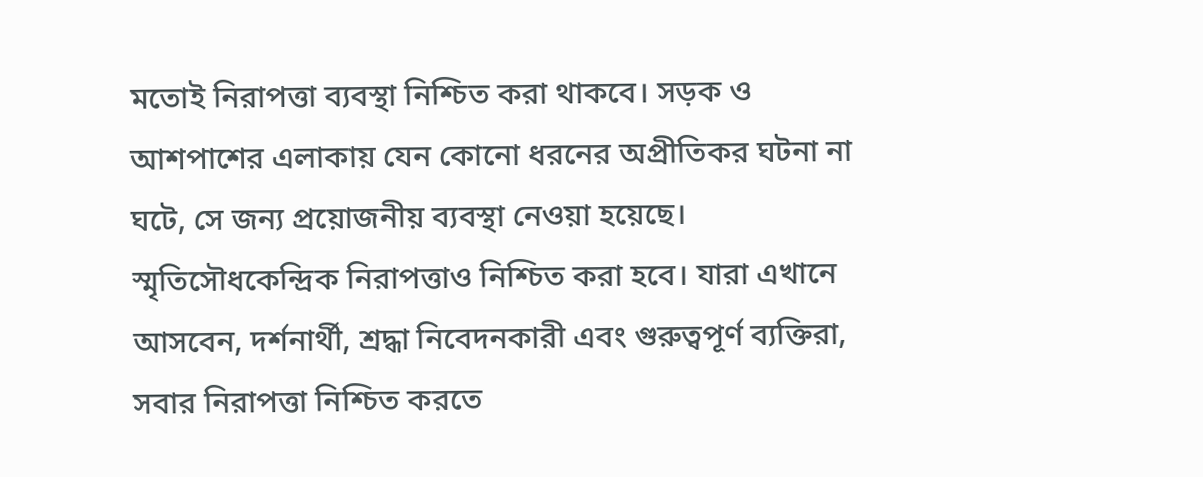মতোই নিরাপত্তা ব্যবস্থা নিশ্চিত করা থাকবে। সড়ক ও আশপাশের এলাকায় যেন কোনো ধরনের অপ্রীতিকর ঘটনা না ঘটে, সে জন্য প্রয়োজনীয় ব্যবস্থা নেওয়া হয়েছে। স্মৃতিসৌধকেন্দ্রিক নিরাপত্তাও নিশ্চিত করা হবে। যারা এখানে আসবেন, দর্শনার্থী, শ্রদ্ধা নিবেদনকারী এবং গুরুত্বপূর্ণ ব্যক্তিরা, সবার নিরাপত্তা নিশ্চিত করতে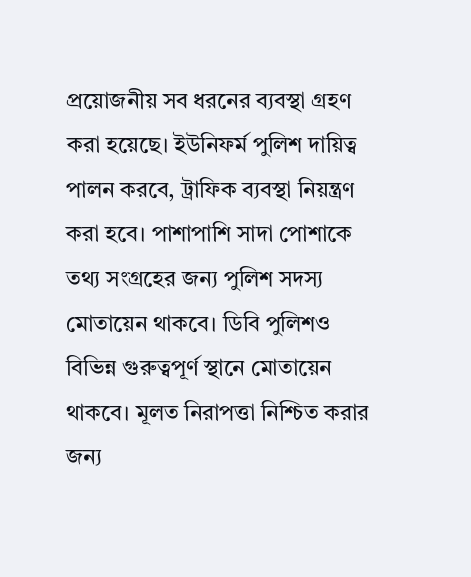প্রয়োজনীয় সব ধরনের ব্যবস্থা গ্রহণ করা হয়েছে। ইউনিফর্ম পুলিশ দায়িত্ব পালন করবে, ট্রাফিক ব্যবস্থা নিয়ন্ত্রণ করা হবে। পাশাপাশি সাদা পোশাকে তথ্য সংগ্রহের জন্য পুলিশ সদস্য মোতায়েন থাকবে। ডিবি পুলিশও বিভিন্ন গুরুত্বপূর্ণ স্থানে মোতায়েন থাকবে। মূলত নিরাপত্তা নিশ্চিত করার জন্য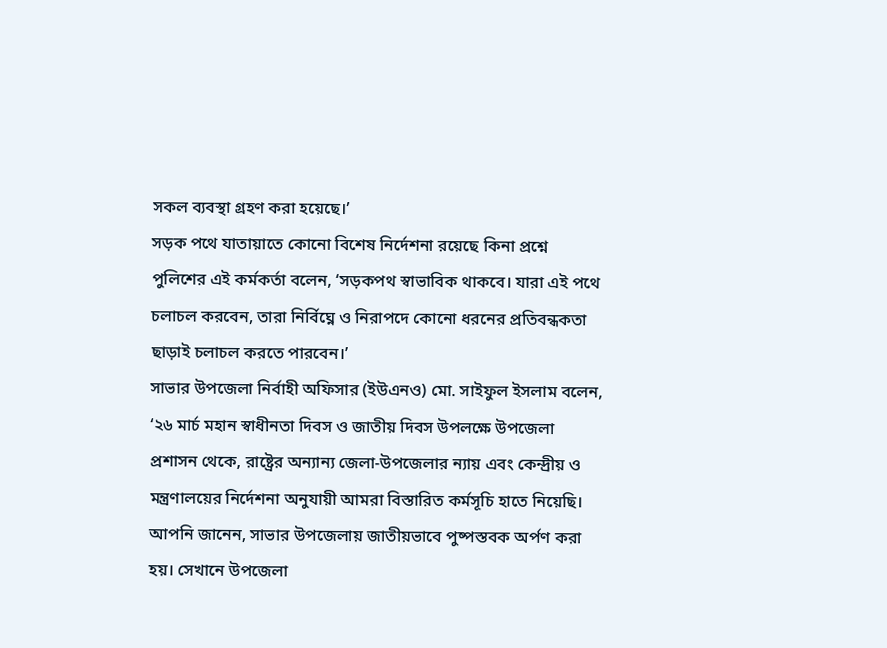সকল ব্যবস্থা গ্রহণ করা হয়েছে।’
সড়ক পথে যাতায়াতে কোনো বিশেষ নির্দেশনা রয়েছে কিনা প্রশ্নে পুলিশের এই কর্মকর্তা বলেন, ‘সড়কপথ স্বাভাবিক থাকবে। যারা এই পথে চলাচল করবেন, তারা নির্বিঘ্নে ও নিরাপদে কোনো ধরনের প্রতিবন্ধকতা ছাড়াই চলাচল করতে পারবেন।’
সাভার উপজেলা নির্বাহী অফিসার (ইউএনও) মো. সাইফুল ইসলাম বলেন, ‘২৬ মার্চ মহান স্বাধীনতা দিবস ও জাতীয় দিবস উপলক্ষে উপজেলা প্রশাসন থেকে, রাষ্ট্রের অন্যান্য জেলা-উপজেলার ন্যায় এবং কেন্দ্রীয় ও মন্ত্রণালয়ের নির্দেশনা অনুযায়ী আমরা বিস্তারিত কর্মসূচি হাতে নিয়েছি। আপনি জানেন, সাভার উপজেলায় জাতীয়ভাবে পুষ্পস্তবক অর্পণ করা হয়। সেখানে উপজেলা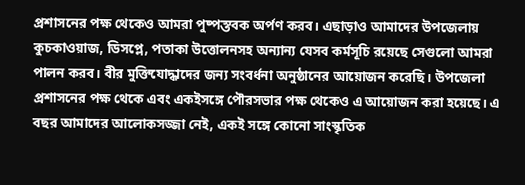প্রশাসনের পক্ষ থেকেও আমরা পুষ্পস্তবক অর্পণ করব। এছাড়াও আমাদের উপজেলায় কুচকাওয়াজ, ডিসপ্লে, পতাকা উত্তোলনসহ অন্যান্য যেসব কর্মসূচি রয়েছে সেগুলো আমরা পালন করব। বীর মুক্তিযোদ্ধাদের জন্য সংবর্ধনা অনুষ্ঠানের আয়োজন করেছি। উপজেলা প্রশাসনের পক্ষ থেকে এবং একইসঙ্গে পৌরসভার পক্ষ থেকেও এ আয়োজন করা হয়েছে। এ বছর আমাদের আলোকসজ্জা নেই, একই সঙ্গে কোনো সাংস্কৃতিক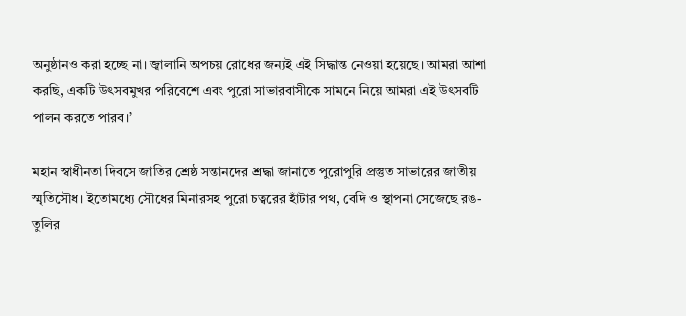অনুষ্ঠানও করা হচ্ছে না। জ্বালানি অপচয় রোধের জন্যই এই সিদ্ধান্ত নেওয়া হয়েছে। আমরা আশা করছি, একটি উৎসবমুখর পরিবেশে এবং পুরো সাভারবাসীকে সামনে নিয়ে আমরা এই উৎসবটি পালন করতে পারব।’

মহান স্বাধীনতা দিবসে জাতির শ্রেষ্ঠ সন্তানদের শ্রদ্ধা জানাতে পুরোপুরি প্রস্তুত সাভারের জাতীয় স্মৃতিসৌধ। ইতোমধ্যে সৌধের মিনারসহ পুরো চত্বরের হাঁটার পথ, বেদি ও স্থাপনা সেজেছে রঙ-তুলির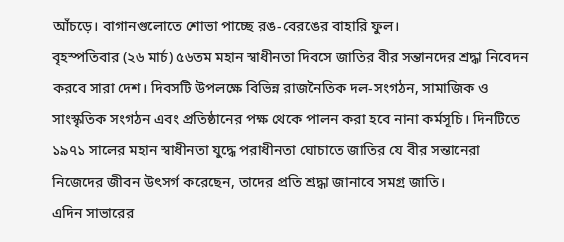আঁচড়ে। বাগানগুলোতে শোভা পাচ্ছে রঙ-বেরঙের বাহারি ফুল।
বৃহস্পতিবার (২৬ মার্চ) ৫৬তম মহান স্বাধীনতা দিবসে জাতির বীর সন্তানদের শ্রদ্ধা নিবেদন করবে সারা দেশ। দিবসটি উপলক্ষে বিভিন্ন রাজনৈতিক দল-সংগঠন, সামাজিক ও সাংস্কৃতিক সংগঠন এবং প্রতিষ্ঠানের পক্ষ থেকে পালন করা হবে নানা কর্মসূচি। দিনটিতে ১৯৭১ সালের মহান স্বাধীনতা যুদ্ধে পরাধীনতা ঘোচাতে জাতির যে বীর সন্তানেরা নিজেদের জীবন উৎসর্গ করেছেন, তাদের প্রতি শ্রদ্ধা জানাবে সমগ্র জাতি।
এদিন সাভারের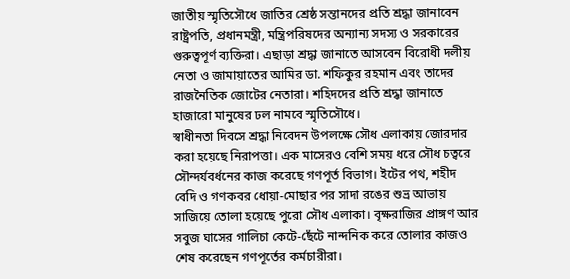জাতীয় স্মৃতিসৌধে জাতির শ্রেষ্ঠ সন্তানদের প্রতি শ্রদ্ধা জানাবেন রাষ্ট্রপতি, প্রধানমন্ত্রী, মন্ত্রিপরিষদের অন্যান্য সদস্য ও সরকারের গুরুত্বপূর্ণ ব্যক্তিরা। এছাড়া শ্রদ্ধা জানাতে আসবেন বিরোধী দলীয় নেতা ও জামায়াতের আমির ডা. শফিকুর রহমান এবং তাদের রাজনৈতিক জোটের নেতারা। শহিদদের প্রতি শ্রদ্ধা জানাতে হাজারো মানুষের ঢল নামবে স্মৃতিসৌধে।
স্বাধীনতা দিবসে শ্রদ্ধা নিবেদন উপলক্ষে সৌধ এলাকায় জোরদার করা হয়েছে নিরাপত্তা। এক মাসেরও বেশি সময় ধরে সৌধ চত্বরে সৌন্দর্যবর্ধনের কাজ করেছে গণপূর্ত বিভাগ। ইটের পথ, শহীদ বেদি ও গণকবর ধোয়া-মোছার পর সাদা রঙের শুভ্র আভায় সাজিয়ে তোলা হয়েছে পুরো সৌধ এলাকা। বৃক্ষরাজির প্রাঙ্গণ আর সবুজ ঘাসের গালিচা কেটে-ছেঁটে নান্দনিক করে তোলার কাজও শেষ করেছেন গণপূর্তের কর্মচারীরা।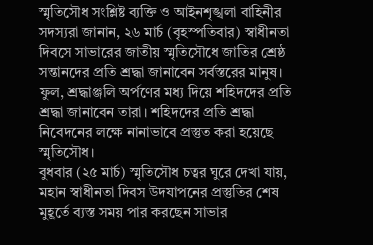স্মৃতিসৌধ সংশ্লিষ্ট ব্যক্তি ও আইনশৃঙ্খলা বাহিনীর সদস্যরা জানান, ২৬ মার্চ (বৃহস্পতিবার) স্বাধীনতা দিবসে সাভারের জাতীয় স্মৃতিসৌধে জাতির শ্রেষ্ঠ সন্তানদের প্রতি শ্রদ্ধা জানাবেন সর্বস্তরের মানুষ। ফুল, শ্রদ্ধাঞ্জলি অর্পণের মধ্য দিয়ে শহিদদের প্রতি শ্রদ্ধা জানাবেন তারা। শহিদদের প্রতি শ্রদ্ধা নিবেদনের লক্ষে নানাভাবে প্রস্তুত করা হয়েছে স্মৃতিসৌধ।
বুধবার (২৫ মার্চ) স্মৃতিসৌধ চত্বর ঘুরে দেখা যায়, মহান স্বাধীনতা দিবস উদযাপনের প্রস্তুতির শেষ মুহূর্তে ব্যস্ত সময় পার করছেন সাভার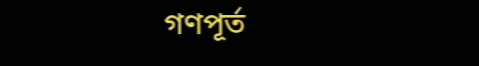গণপূর্ত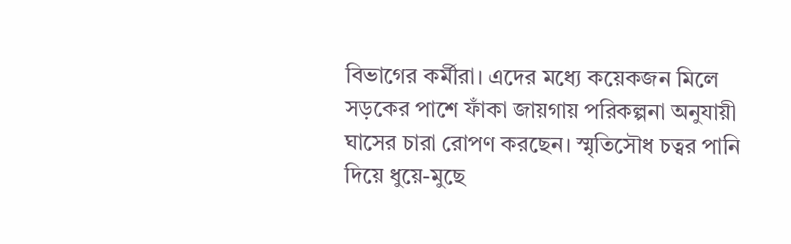বিভাগের কর্মীরা। এদের মধ্যে কয়েকজন মিলে সড়কের পাশে ফাঁকা জায়গায় পরিকল্পনা অনুযায়ী ঘাসের চারা রোপণ করছেন। স্মৃতিসৌধ চত্বর পানি দিয়ে ধুয়ে-মুছে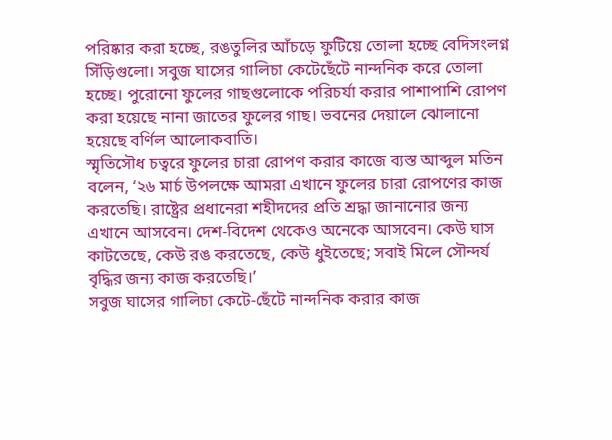পরিষ্কার করা হচ্ছে, রঙতুলির আঁচড়ে ফুটিয়ে তোলা হচ্ছে বেদিসংলগ্ন সিঁড়িগুলো। সবুজ ঘাসের গালিচা কেটেছেঁটে নান্দনিক করে তোলা হচ্ছে। পুরোনো ফুলের গাছগুলোকে পরিচর্যা করার পাশাপাশি রোপণ করা হয়েছে নানা জাতের ফুলের গাছ। ভবনের দেয়ালে ঝোলানো হয়েছে বর্ণিল আলোকবাতি।
স্মৃতিসৌধ চত্বরে ফুলের চারা রোপণ করার কাজে ব্যস্ত আব্দুল মতিন বলেন, ‘২৬ মার্চ উপলক্ষে আমরা এখানে ফুলের চারা রোপণের কাজ করতেছি। রাষ্ট্রের প্রধানেরা শহীদদের প্রতি শ্রদ্ধা জানানোর জন্য এখানে আসবেন। দেশ-বিদেশ থেকেও অনেকে আসবেন। কেউ ঘাস কাটতেছে, কেউ রঙ করতেছে, কেউ ধুইতেছে; সবাই মিলে সৌন্দর্য বৃদ্ধির জন্য কাজ করতেছি।’
সবুজ ঘাসের গালিচা কেটে-ছেঁটে নান্দনিক করার কাজ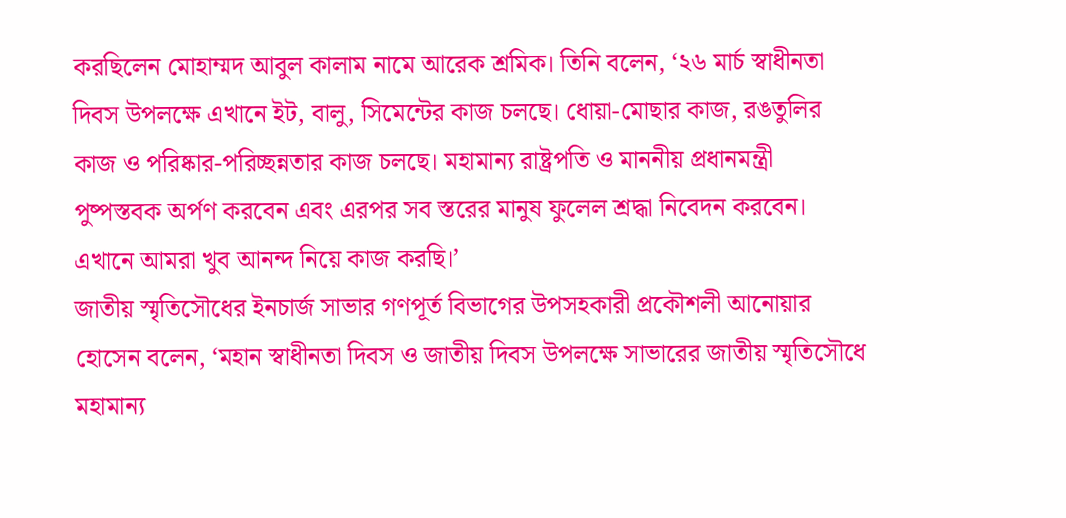করছিলেন মোহাম্মদ আবুল কালাম নামে আরেক শ্রমিক। তিনি বলেন, ‘২৬ মার্চ স্বাধীনতা দিবস উপলক্ষে এখানে ইট, বালু, সিমেন্টের কাজ চলছে। ধোয়া-মোছার কাজ, রঙতুলির কাজ ও পরিষ্কার-পরিচ্ছন্নতার কাজ চলছে। মহামান্য রাষ্ট্রপতি ও মাননীয় প্রধানমন্ত্রী পুষ্পস্তবক অর্পণ করবেন এবং এরপর সব স্তরের মানুষ ফুলেল শ্রদ্ধা নিবেদন করবেন। এখানে আমরা খুব আনন্দ নিয়ে কাজ করছি।’
জাতীয় স্মৃতিসৌধের ইনচার্জ সাভার গণপূর্ত বিভাগের উপসহকারী প্রকৌশলী আনোয়ার হোসেন বলেন, ‘মহান স্বাধীনতা দিবস ও জাতীয় দিবস উপলক্ষে সাভারের জাতীয় স্মৃতিসৌধে মহামান্য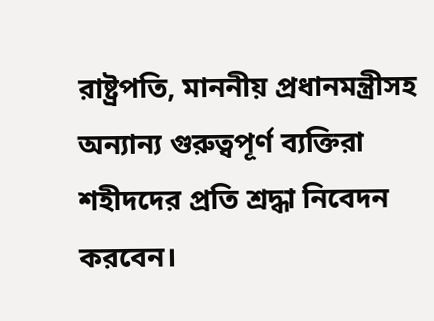রাষ্ট্রপতি, মাননীয় প্রধানমন্ত্রীসহ অন্যান্য গুরুত্বপূর্ণ ব্যক্তিরা শহীদদের প্রতি শ্রদ্ধা নিবেদন করবেন।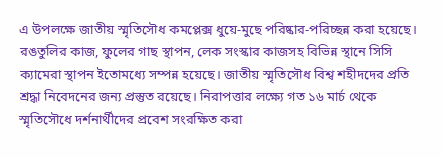এ উপলক্ষে জাতীয় স্মৃতিসৌধ কমপ্লেক্স ধুয়ে-মুছে পরিষ্কার-পরিচ্ছন্ন করা হয়েছে। রঙতুলির কাজ, ফুলের গাছ স্থাপন, লেক সংস্কার কাজসহ বিভিন্ন স্থানে সিসি ক্যামেরা স্থাপন ইতোমধ্যে সম্পন্ন হয়েছে। জাতীয় স্মৃতিসৌধ বিশ্ব শহীদদের প্রতি শ্রদ্ধা নিবেদনের জন্য প্রস্তুত রয়েছে। নিরাপত্তার লক্ষ্যে গত ১৬ মার্চ থেকে স্মৃতিসৌধে দর্শনার্থীদের প্রবেশ সংরক্ষিত করা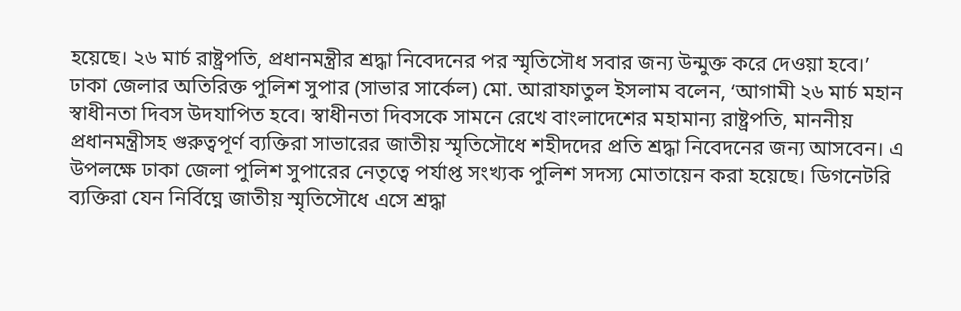হয়েছে। ২৬ মার্চ রাষ্ট্রপতি, প্রধানমন্ত্রীর শ্রদ্ধা নিবেদনের পর স্মৃতিসৌধ সবার জন্য উন্মুক্ত করে দেওয়া হবে।’
ঢাকা জেলার অতিরিক্ত পুলিশ সুপার (সাভার সার্কেল) মো. আরাফাতুল ইসলাম বলেন, ‘আগামী ২৬ মার্চ মহান স্বাধীনতা দিবস উদযাপিত হবে। স্বাধীনতা দিবসকে সামনে রেখে বাংলাদেশের মহামান্য রাষ্ট্রপতি, মাননীয় প্রধানমন্ত্রীসহ গুরুত্বপূর্ণ ব্যক্তিরা সাভারের জাতীয় স্মৃতিসৌধে শহীদদের প্রতি শ্রদ্ধা নিবেদনের জন্য আসবেন। এ উপলক্ষে ঢাকা জেলা পুলিশ সুপারের নেতৃত্বে পর্যাপ্ত সংখ্যক পুলিশ সদস্য মোতায়েন করা হয়েছে। ডিগনেটরি ব্যক্তিরা যেন নির্বিঘ্নে জাতীয় স্মৃতিসৌধে এসে শ্রদ্ধা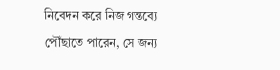নিবেদন করে নিজ গন্তব্যে পৌঁছাতে পারেন, সে জন্য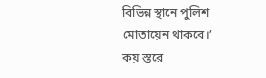বিভিন্ন স্থানে পুলিশ মোতায়েন থাকবে।’
কয় স্তরে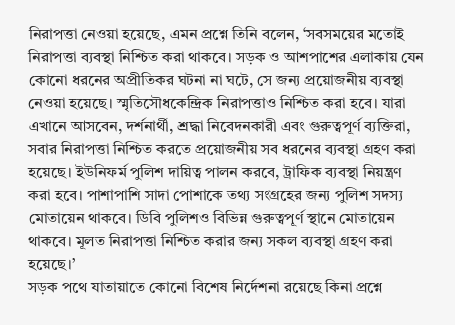নিরাপত্তা নেওয়া হয়েছে, এমন প্রশ্নে তিনি বলেন, ‘সবসময়ের মতোই নিরাপত্তা ব্যবস্থা নিশ্চিত করা থাকবে। সড়ক ও আশপাশের এলাকায় যেন কোনো ধরনের অপ্রীতিকর ঘটনা না ঘটে, সে জন্য প্রয়োজনীয় ব্যবস্থা নেওয়া হয়েছে। স্মৃতিসৌধকেন্দ্রিক নিরাপত্তাও নিশ্চিত করা হবে। যারা এখানে আসবেন, দর্শনার্থী, শ্রদ্ধা নিবেদনকারী এবং গুরুত্বপূর্ণ ব্যক্তিরা, সবার নিরাপত্তা নিশ্চিত করতে প্রয়োজনীয় সব ধরনের ব্যবস্থা গ্রহণ করা হয়েছে। ইউনিফর্ম পুলিশ দায়িত্ব পালন করবে, ট্রাফিক ব্যবস্থা নিয়ন্ত্রণ করা হবে। পাশাপাশি সাদা পোশাকে তথ্য সংগ্রহের জন্য পুলিশ সদস্য মোতায়েন থাকবে। ডিবি পুলিশও বিভিন্ন গুরুত্বপূর্ণ স্থানে মোতায়েন থাকবে। মূলত নিরাপত্তা নিশ্চিত করার জন্য সকল ব্যবস্থা গ্রহণ করা হয়েছে।’
সড়ক পথে যাতায়াতে কোনো বিশেষ নির্দেশনা রয়েছে কিনা প্রশ্নে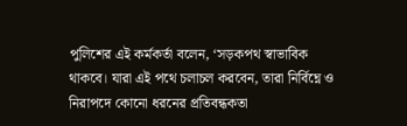পুলিশের এই কর্মকর্তা বলেন, ‘সড়কপথ স্বাভাবিক থাকবে। যারা এই পথে চলাচল করবেন, তারা নির্বিঘ্নে ও নিরাপদে কোনো ধরনের প্রতিবন্ধকতা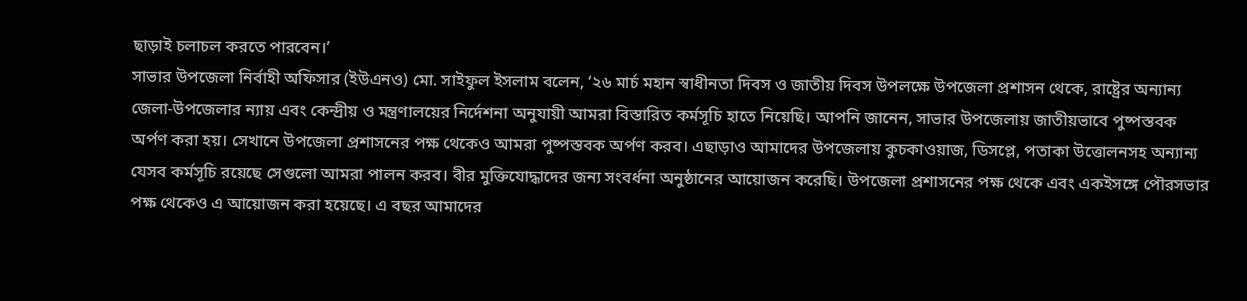ছাড়াই চলাচল করতে পারবেন।’
সাভার উপজেলা নির্বাহী অফিসার (ইউএনও) মো. সাইফুল ইসলাম বলেন, ‘২৬ মার্চ মহান স্বাধীনতা দিবস ও জাতীয় দিবস উপলক্ষে উপজেলা প্রশাসন থেকে, রাষ্ট্রের অন্যান্য জেলা-উপজেলার ন্যায় এবং কেন্দ্রীয় ও মন্ত্রণালয়ের নির্দেশনা অনুযায়ী আমরা বিস্তারিত কর্মসূচি হাতে নিয়েছি। আপনি জানেন, সাভার উপজেলায় জাতীয়ভাবে পুষ্পস্তবক অর্পণ করা হয়। সেখানে উপজেলা প্রশাসনের পক্ষ থেকেও আমরা পুষ্পস্তবক অর্পণ করব। এছাড়াও আমাদের উপজেলায় কুচকাওয়াজ, ডিসপ্লে, পতাকা উত্তোলনসহ অন্যান্য যেসব কর্মসূচি রয়েছে সেগুলো আমরা পালন করব। বীর মুক্তিযোদ্ধাদের জন্য সংবর্ধনা অনুষ্ঠানের আয়োজন করেছি। উপজেলা প্রশাসনের পক্ষ থেকে এবং একইসঙ্গে পৌরসভার পক্ষ থেকেও এ আয়োজন করা হয়েছে। এ বছর আমাদের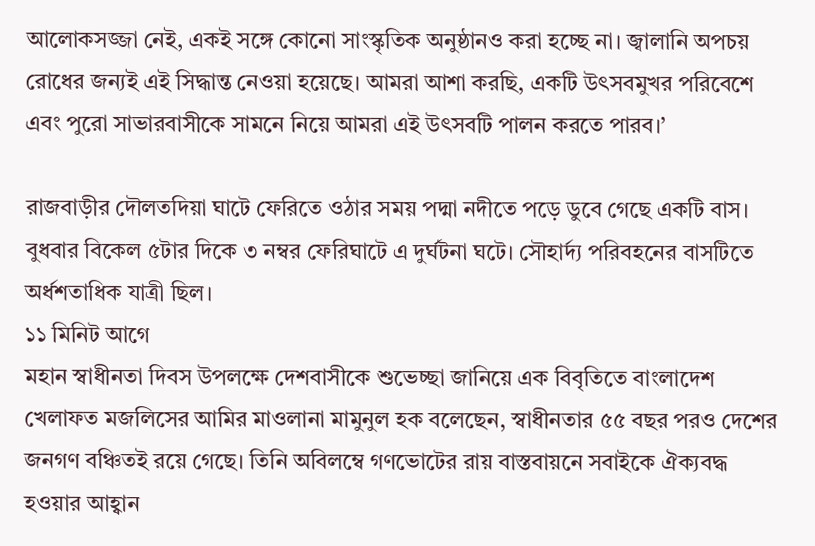আলোকসজ্জা নেই, একই সঙ্গে কোনো সাংস্কৃতিক অনুষ্ঠানও করা হচ্ছে না। জ্বালানি অপচয় রোধের জন্যই এই সিদ্ধান্ত নেওয়া হয়েছে। আমরা আশা করছি, একটি উৎসবমুখর পরিবেশে এবং পুরো সাভারবাসীকে সামনে নিয়ে আমরা এই উৎসবটি পালন করতে পারব।’

রাজবাড়ীর দৌলতদিয়া ঘাটে ফেরিতে ওঠার সময় পদ্মা নদীতে পড়ে ডুবে গেছে একটি বাস। বুধবার বিকেল ৫টার দিকে ৩ নম্বর ফেরিঘাটে এ দুর্ঘটনা ঘটে। সৌহার্দ্য পরিবহনের বাসটিতে অর্ধশতাধিক যাত্রী ছিল।
১১ মিনিট আগে
মহান স্বাধীনতা দিবস উপলক্ষে দেশবাসীকে শুভেচ্ছা জানিয়ে এক বিবৃতিতে বাংলাদেশ খেলাফত মজলিসের আমির মাওলানা মামুনুল হক বলেছেন, স্বাধীনতার ৫৫ বছর পরও দেশের জনগণ বঞ্চিতই রয়ে গেছে। তিনি অবিলম্বে গণভোটের রায় বাস্তবায়নে সবাইকে ঐক্যবদ্ধ হওয়ার আহ্বান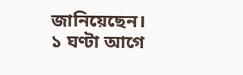জানিয়েছেন।
১ ঘণ্টা আগে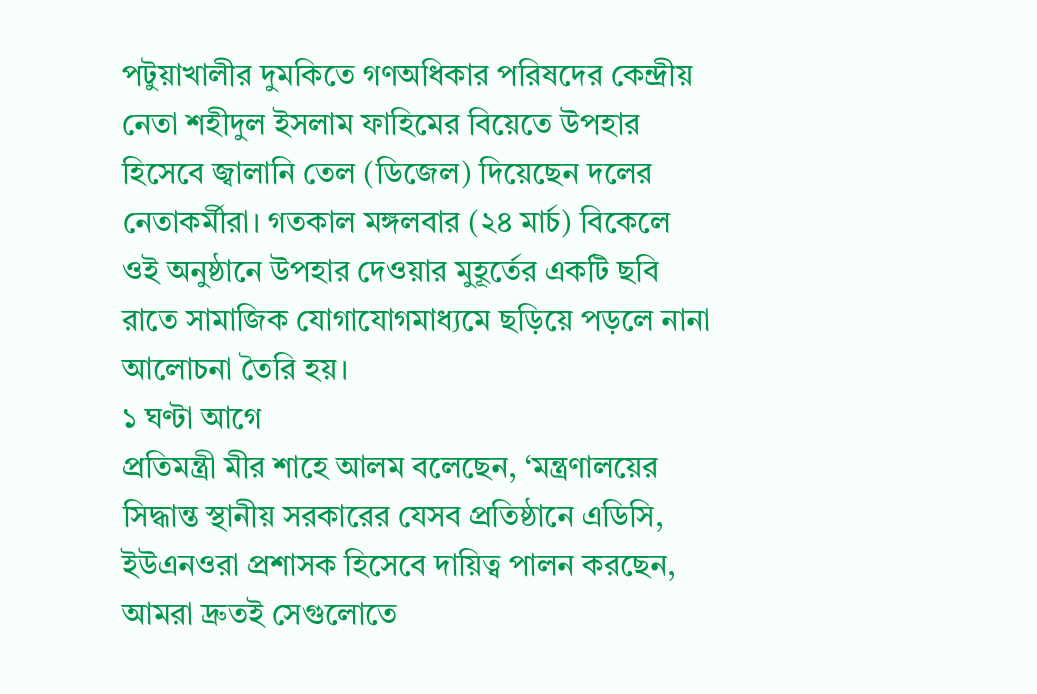পটুয়াখালীর দুমকিতে গণঅধিকার পরিষদের কেন্দ্রীয় নেতা শহীদুল ইসলাম ফাহিমের বিয়েতে উপহার হিসেবে জ্বালানি তেল (ডিজেল) দিয়েছেন দলের নেতাকর্মীরা। গতকাল মঙ্গলবার (২৪ মার্চ) বিকেলে ওই অনুষ্ঠানে উপহার দেওয়ার মুহূর্তের একটি ছবি রাতে সামাজিক যোগাযোগমাধ্যমে ছড়িয়ে পড়লে নানা আলোচনা তৈরি হয়।
১ ঘণ্টা আগে
প্রতিমন্ত্রী মীর শাহে আলম বলেছেন, ‘মন্ত্রণালয়ের সিদ্ধান্ত স্থানীয় সরকারের যেসব প্রতিষ্ঠানে এডিসি, ইউএনওরা প্রশাসক হিসেবে দায়িত্ব পালন করছেন, আমরা দ্রুতই সেগুলোতে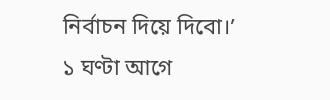নির্বাচন দিয়ে দিবো।’
১ ঘণ্টা আগে